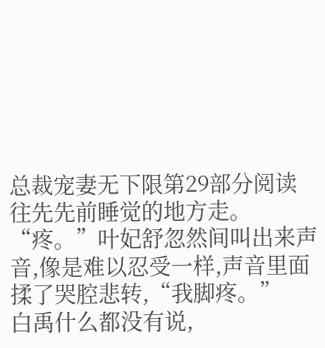总裁宠妻无下限第29部分阅读
往先先前睡觉的地方走。
“疼。”叶妃舒忽然间叫出来声音,像是难以忍受一样,声音里面揉了哭腔悲转,“我脚疼。”
白禹什么都没有说,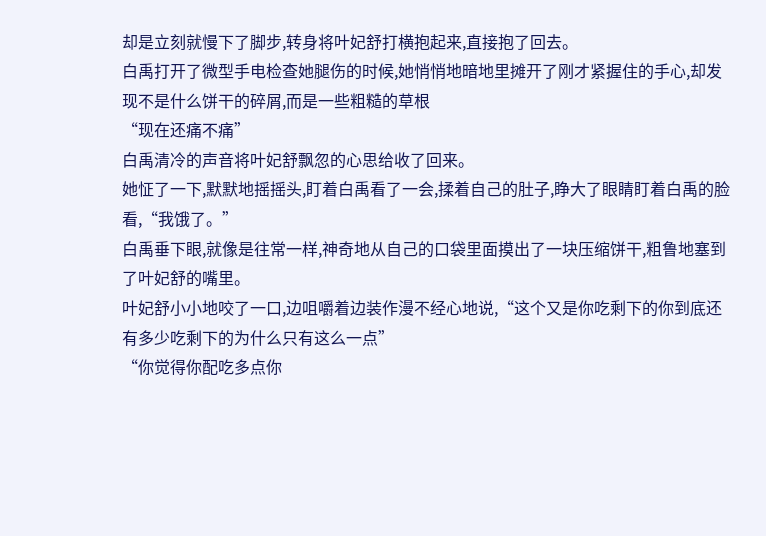却是立刻就慢下了脚步,转身将叶妃舒打横抱起来,直接抱了回去。
白禹打开了微型手电检查她腿伤的时候,她悄悄地暗地里摊开了刚才紧握住的手心,却发现不是什么饼干的碎屑,而是一些粗糙的草根
“现在还痛不痛”
白禹清冷的声音将叶妃舒飘忽的心思给收了回来。
她怔了一下,默默地摇摇头,盯着白禹看了一会,揉着自己的肚子,睁大了眼睛盯着白禹的脸看,“我饿了。”
白禹垂下眼,就像是往常一样,神奇地从自己的口袋里面摸出了一块压缩饼干,粗鲁地塞到了叶妃舒的嘴里。
叶妃舒小小地咬了一口,边咀嚼着边装作漫不经心地说,“这个又是你吃剩下的你到底还有多少吃剩下的为什么只有这么一点”
“你觉得你配吃多点你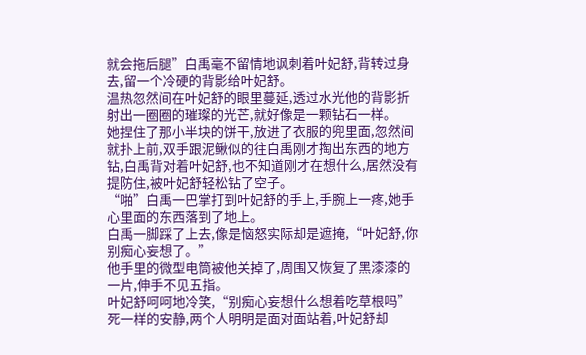就会拖后腿”白禹毫不留情地讽刺着叶妃舒,背转过身去,留一个冷硬的背影给叶妃舒。
温热忽然间在叶妃舒的眼里蔓延,透过水光他的背影折射出一圈圈的璀璨的光芒,就好像是一颗钻石一样。
她捏住了那小半块的饼干,放进了衣服的兜里面,忽然间就扑上前,双手跟泥鳅似的往白禹刚才掏出东西的地方钻,白禹背对着叶妃舒,也不知道刚才在想什么,居然没有提防住,被叶妃舒轻松钻了空子。
“啪”白禹一巴掌打到叶妃舒的手上,手腕上一疼,她手心里面的东西落到了地上。
白禹一脚踩了上去,像是恼怒实际却是遮掩,“叶妃舒,你别痴心妄想了。”
他手里的微型电筒被他关掉了,周围又恢复了黑漆漆的一片,伸手不见五指。
叶妃舒呵呵地冷笑,“别痴心妄想什么想着吃草根吗”
死一样的安静,两个人明明是面对面站着,叶妃舒却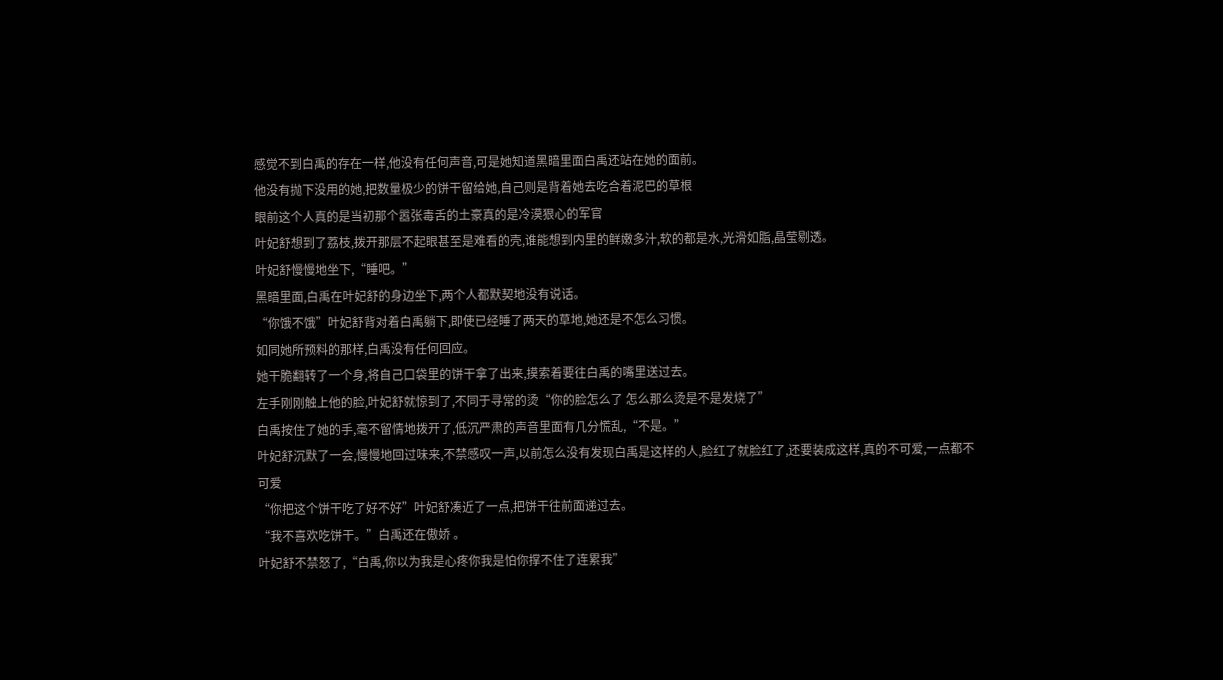感觉不到白禹的存在一样,他没有任何声音,可是她知道黑暗里面白禹还站在她的面前。
他没有抛下没用的她,把数量极少的饼干留给她,自己则是背着她去吃合着泥巴的草根
眼前这个人真的是当初那个嚣张毒舌的土豪真的是冷漠狠心的军官
叶妃舒想到了荔枝,拨开那层不起眼甚至是难看的壳,谁能想到内里的鲜嫩多汁,软的都是水,光滑如脂,晶莹剔透。
叶妃舒慢慢地坐下,“睡吧。”
黑暗里面,白禹在叶妃舒的身边坐下,两个人都默契地没有说话。
“你饿不饿”叶妃舒背对着白禹躺下,即使已经睡了两天的草地,她还是不怎么习惯。
如同她所预料的那样,白禹没有任何回应。
她干脆翻转了一个身,将自己口袋里的饼干拿了出来,摸索着要往白禹的嘴里送过去。
左手刚刚触上他的脸,叶妃舒就惊到了,不同于寻常的烫“你的脸怎么了 怎么那么烫是不是发烧了”
白禹按住了她的手,毫不留情地拨开了,低沉严肃的声音里面有几分慌乱,“不是。”
叶妃舒沉默了一会,慢慢地回过味来,不禁感叹一声,以前怎么没有发现白禹是这样的人,脸红了就脸红了,还要装成这样,真的不可爱,一点都不可爱
“你把这个饼干吃了好不好”叶妃舒凑近了一点,把饼干往前面递过去。
“我不喜欢吃饼干。”白禹还在傲娇 。
叶妃舒不禁怒了,“白禹,你以为我是心疼你我是怕你撑不住了连累我”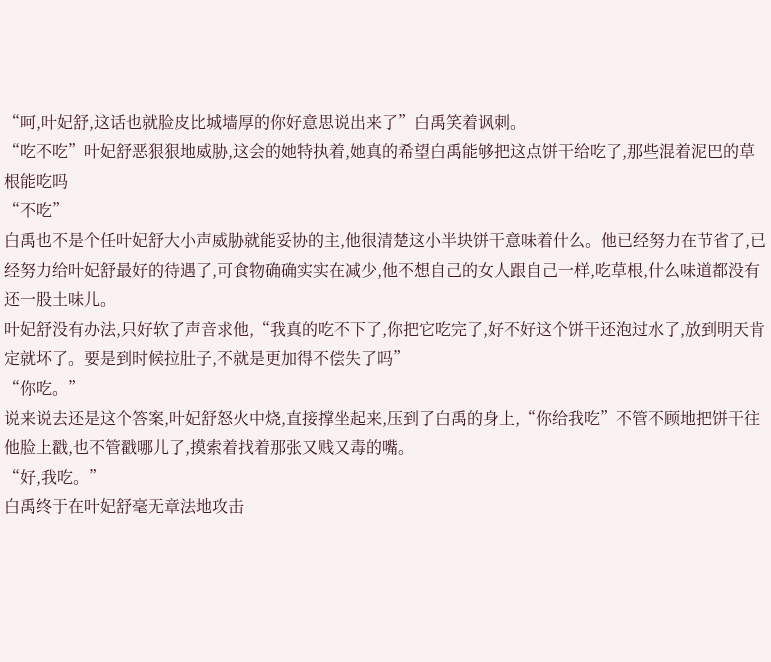“呵,叶妃舒,这话也就脸皮比城墙厚的你好意思说出来了”白禹笑着讽刺。
“吃不吃”叶妃舒恶狠狠地威胁,这会的她特执着,她真的希望白禹能够把这点饼干给吃了,那些混着泥巴的草根能吃吗
“不吃”
白禹也不是个任叶妃舒大小声威胁就能妥协的主,他很清楚这小半块饼干意味着什么。他已经努力在节省了,已经努力给叶妃舒最好的待遇了,可食物确确实实在减少,他不想自己的女人跟自己一样,吃草根,什么味道都没有还一股土味儿。
叶妃舒没有办法,只好软了声音求他,“我真的吃不下了,你把它吃完了,好不好这个饼干还泡过水了,放到明天肯定就坏了。要是到时候拉肚子,不就是更加得不偿失了吗”
“你吃。”
说来说去还是这个答案,叶妃舒怒火中烧,直接撑坐起来,压到了白禹的身上,“你给我吃”不管不顾地把饼干往他脸上戳,也不管戳哪儿了,摸索着找着那张又贱又毒的嘴。
“好,我吃。”
白禹终于在叶妃舒毫无章法地攻击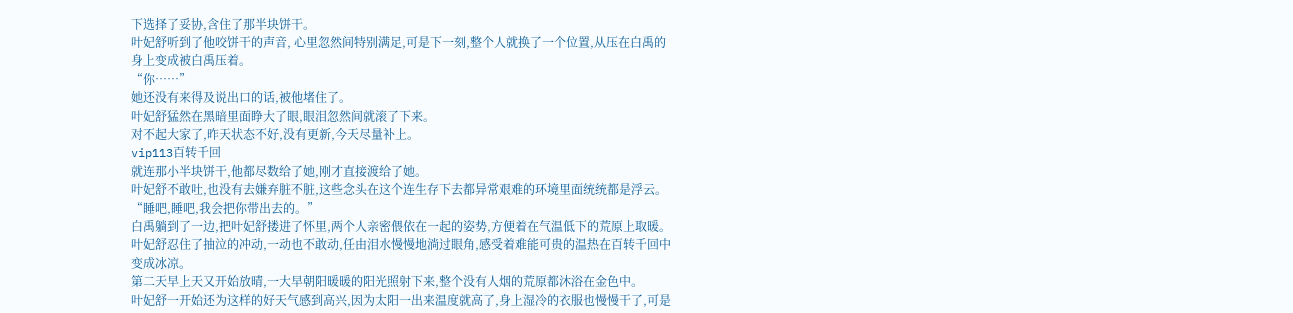下选择了妥协,含住了那半块饼干。
叶妃舒听到了他咬饼干的声音, 心里忽然间特别满足,可是下一刻,整个人就换了一个位置,从压在白禹的身上变成被白禹压着。
“你……”
她还没有来得及说出口的话,被他堵住了。
叶妃舒猛然在黑暗里面睁大了眼,眼泪忽然间就滚了下来。
对不起大家了,昨天状态不好,没有更新,今天尽量补上。
vip113百转千回
就连那小半块饼干,他都尽数给了她,刚才直接渡给了她。
叶妃舒不敢吐,也没有去嫌弃脏不脏,这些念头在这个连生存下去都异常艰难的环境里面统统都是浮云。
“睡吧,睡吧,我会把你带出去的。”
白禹躺到了一边,把叶妃舒搂进了怀里,两个人亲密偎依在一起的姿势,方便着在气温低下的荒原上取暖。
叶妃舒忍住了抽泣的冲动,一动也不敢动,任由泪水慢慢地淌过眼角,感受着难能可贵的温热在百转千回中变成冰凉。
第二天早上天又开始放晴,一大早朝阳暖暖的阳光照射下来,整个没有人烟的荒原都沐浴在金色中。
叶妃舒一开始还为这样的好天气感到高兴,因为太阳一出来温度就高了,身上湿冷的衣服也慢慢干了,可是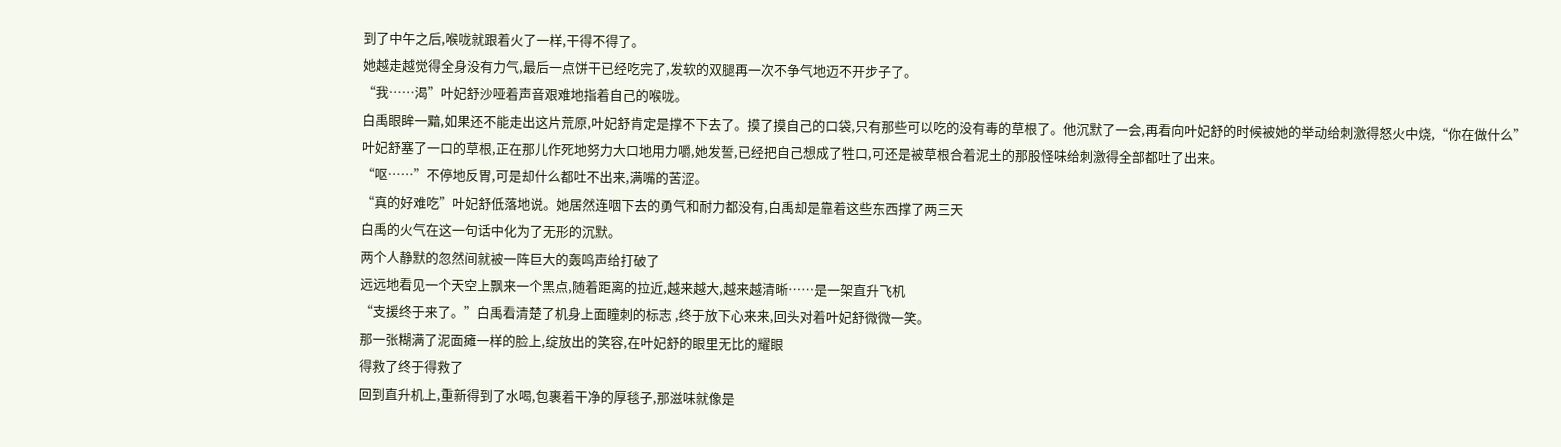到了中午之后,喉咙就跟着火了一样,干得不得了。
她越走越觉得全身没有力气,最后一点饼干已经吃完了,发软的双腿再一次不争气地迈不开步子了。
“我……渴”叶妃舒沙哑着声音艰难地指着自己的喉咙。
白禹眼眸一黯,如果还不能走出这片荒原,叶妃舒肯定是撑不下去了。摸了摸自己的口袋,只有那些可以吃的没有毒的草根了。他沉默了一会,再看向叶妃舒的时候被她的举动给刺激得怒火中烧,“你在做什么”
叶妃舒塞了一口的草根,正在那儿作死地努力大口地用力嚼,她发誓,已经把自己想成了牲口,可还是被草根合着泥土的那股怪味给刺激得全部都吐了出来。
“呕……”不停地反胃,可是却什么都吐不出来,满嘴的苦涩。
“真的好难吃”叶妃舒低落地说。她居然连咽下去的勇气和耐力都没有,白禹却是靠着这些东西撑了两三天
白禹的火气在这一句话中化为了无形的沉默。
两个人静默的忽然间就被一阵巨大的轰鸣声给打破了
远远地看见一个天空上飘来一个黑点,随着距离的拉近,越来越大,越来越清晰……是一架直升飞机
“支援终于来了。”白禹看清楚了机身上面瞳刺的标志 ,终于放下心来来,回头对着叶妃舒微微一笑。
那一张糊满了泥面瘫一样的脸上,绽放出的笑容,在叶妃舒的眼里无比的耀眼
得救了终于得救了
回到直升机上,重新得到了水喝,包裹着干净的厚毯子,那滋味就像是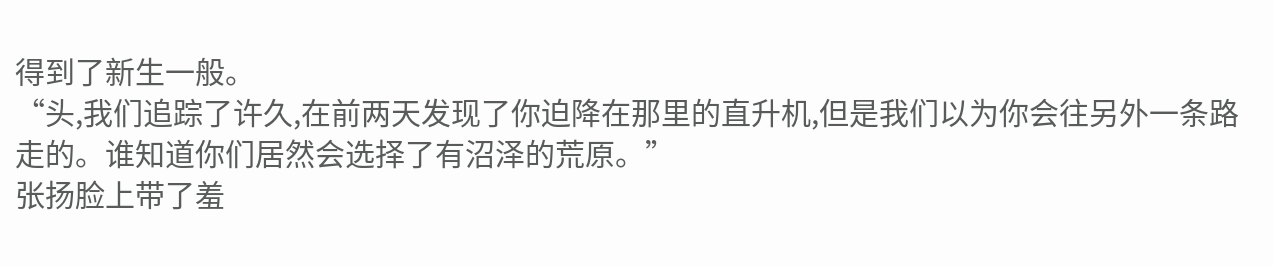得到了新生一般。
“头,我们追踪了许久,在前两天发现了你迫降在那里的直升机,但是我们以为你会往另外一条路走的。谁知道你们居然会选择了有沼泽的荒原。”
张扬脸上带了羞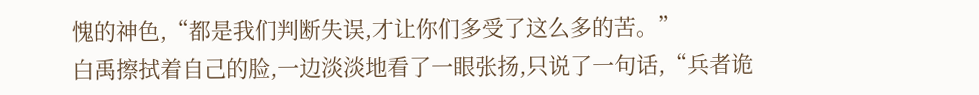愧的神色,“都是我们判断失误,才让你们多受了这么多的苦。”
白禹擦拭着自己的脸,一边淡淡地看了一眼张扬,只说了一句话,“兵者诡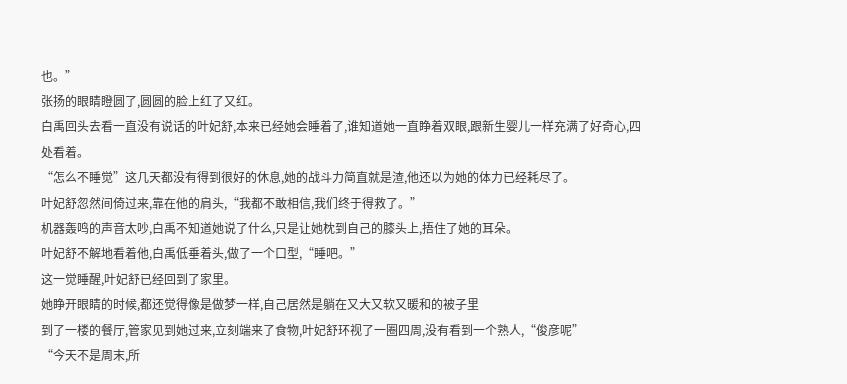也。”
张扬的眼睛瞪圆了,圆圆的脸上红了又红。
白禹回头去看一直没有说话的叶妃舒,本来已经她会睡着了,谁知道她一直睁着双眼,跟新生婴儿一样充满了好奇心,四处看着。
“怎么不睡觉”这几天都没有得到很好的休息,她的战斗力简直就是渣,他还以为她的体力已经耗尽了。
叶妃舒忽然间倚过来,靠在他的肩头,“我都不敢相信,我们终于得救了。”
机器轰鸣的声音太吵,白禹不知道她说了什么,只是让她枕到自己的膝头上,捂住了她的耳朵。
叶妃舒不解地看着他,白禹低垂着头,做了一个口型,“睡吧。”
这一觉睡醒,叶妃舒已经回到了家里。
她睁开眼睛的时候,都还觉得像是做梦一样,自己居然是躺在又大又软又暖和的被子里
到了一楼的餐厅,管家见到她过来,立刻端来了食物,叶妃舒环视了一圈四周,没有看到一个熟人,“俊彦呢”
“今天不是周末,所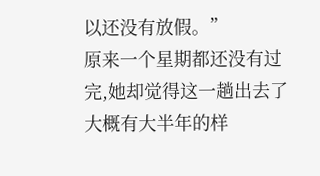以还没有放假。”
原来一个星期都还没有过完,她却觉得这一趟出去了大概有大半年的样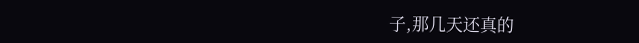子,那几天还真的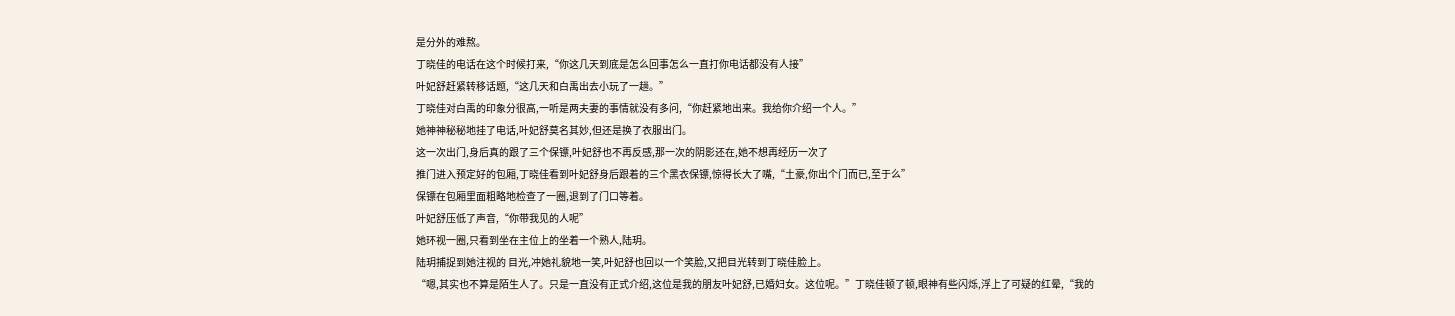是分外的难熬。
丁晓佳的电话在这个时候打来,“你这几天到底是怎么回事怎么一直打你电话都没有人接”
叶妃舒赶紧转移话题,“这几天和白禹出去小玩了一趟。”
丁晓佳对白禹的印象分很高,一听是两夫妻的事情就没有多问,“你赶紧地出来。我给你介绍一个人。”
她神神秘秘地挂了电话,叶妃舒莫名其妙,但还是换了衣服出门。
这一次出门,身后真的跟了三个保镖,叶妃舒也不再反感,那一次的阴影还在,她不想再经历一次了
推门进入预定好的包厢,丁晓佳看到叶妃舒身后跟着的三个黑衣保镖,惊得长大了嘴,“土豪,你出个门而已,至于么”
保镖在包厢里面粗略地检查了一圈,退到了门口等着。
叶妃舒压低了声音,“你带我见的人呢”
她环视一圈,只看到坐在主位上的坐着一个熟人,陆玥。
陆玥捕捉到她注视的 目光,冲她礼貌地一笑,叶妃舒也回以一个笑脸,又把目光转到丁晓佳脸上。
“嗯,其实也不算是陌生人了。只是一直没有正式介绍,这位是我的朋友叶妃舒,已婚妇女。这位呢。”丁晓佳顿了顿,眼神有些闪烁,浮上了可疑的红晕,“我的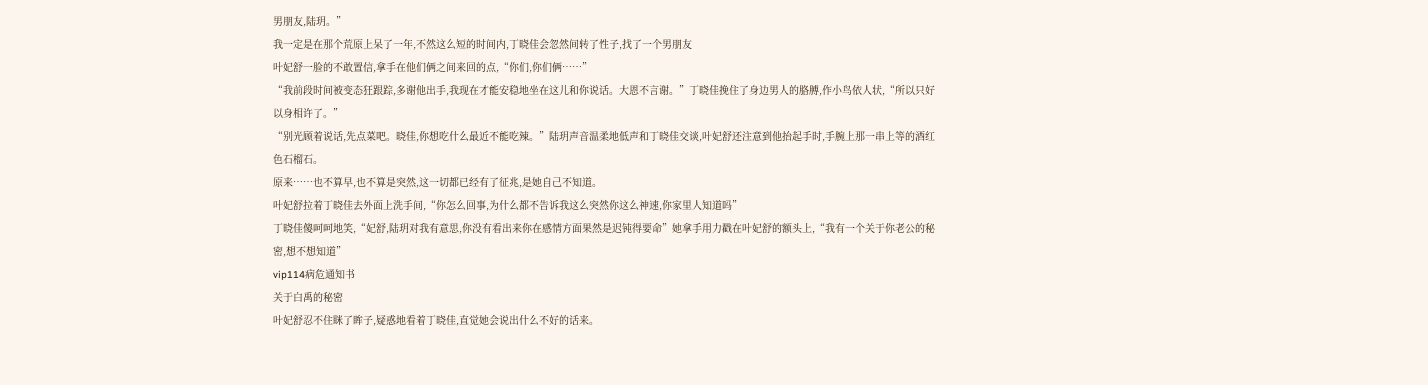男朋友,陆玥。”
我一定是在那个荒原上呆了一年,不然这么短的时间内,丁晓佳会忽然间转了性子,找了一个男朋友
叶妃舒一脸的不敢置信,拿手在他们俩之间来回的点,“你们,你们俩……”
“我前段时间被变态狂跟踪,多谢他出手,我现在才能安稳地坐在这儿和你说话。大恩不言谢。”丁晓佳挽住了身边男人的胳膊,作小鸟依人状,“所以只好以身相许了。”
“别光顾着说话,先点菜吧。晓佳,你想吃什么最近不能吃辣。”陆玥声音温柔地低声和丁晓佳交谈,叶妃舒还注意到他抬起手时,手腕上那一串上等的酒红色石榴石。
原来……也不算早,也不算是突然,这一切都已经有了征兆,是她自己不知道。
叶妃舒拉着丁晓佳去外面上洗手间,“你怎么回事,为什么都不告诉我这么突然你这么神速,你家里人知道吗”
丁晓佳傻呵呵地笑,“妃舒,陆玥对我有意思,你没有看出来你在感情方面果然是迟钝得要命”她拿手用力戳在叶妃舒的额头上,“我有一个关于你老公的秘密,想不想知道”
vip114病危通知书
关于白禹的秘密
叶妃舒忍不住眯了眸子,疑惑地看着丁晓佳,直觉她会说出什么不好的话来。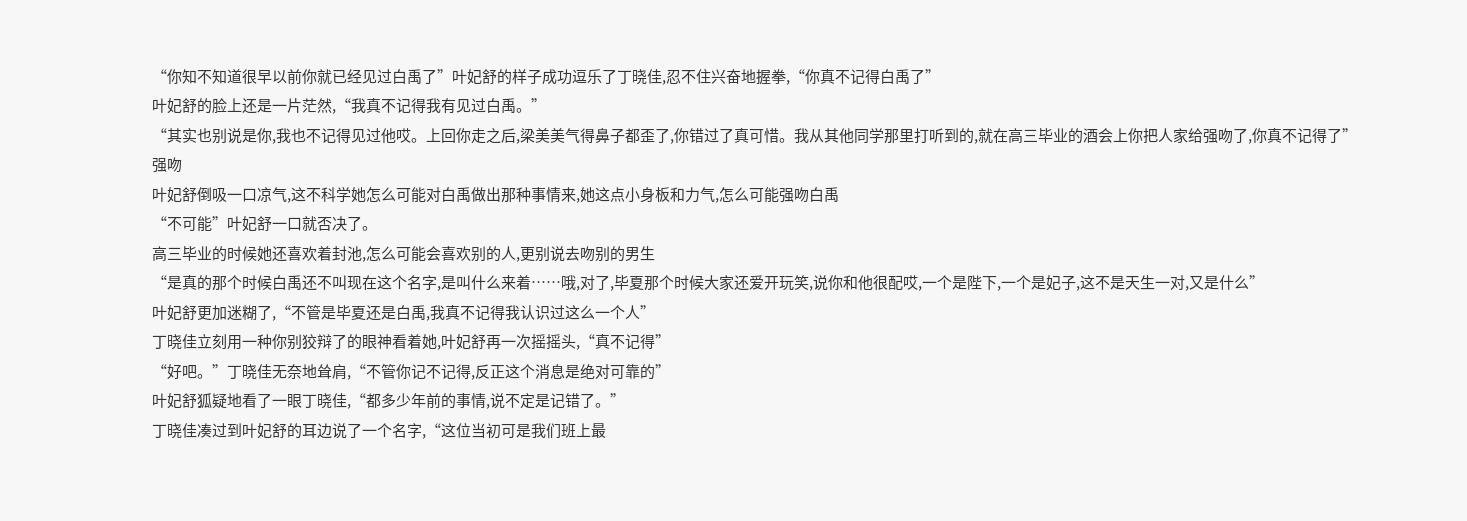“你知不知道很早以前你就已经见过白禹了”叶妃舒的样子成功逗乐了丁晓佳,忍不住兴奋地握拳,“你真不记得白禹了”
叶妃舒的脸上还是一片茫然,“我真不记得我有见过白禹。”
“其实也别说是你,我也不记得见过他哎。上回你走之后,梁美美气得鼻子都歪了,你错过了真可惜。我从其他同学那里打听到的,就在高三毕业的酒会上你把人家给强吻了,你真不记得了”
强吻
叶妃舒倒吸一口凉气,这不科学她怎么可能对白禹做出那种事情来,她这点小身板和力气,怎么可能强吻白禹
“不可能”叶妃舒一口就否决了。
高三毕业的时候她还喜欢着封池,怎么可能会喜欢别的人,更别说去吻别的男生
“是真的那个时候白禹还不叫现在这个名字,是叫什么来着……哦,对了,毕夏那个时候大家还爱开玩笑,说你和他很配哎,一个是陛下,一个是妃子,这不是天生一对,又是什么”
叶妃舒更加迷糊了,“不管是毕夏还是白禹,我真不记得我认识过这么一个人”
丁晓佳立刻用一种你别狡辩了的眼神看着她,叶妃舒再一次摇摇头,“真不记得”
“好吧。”丁晓佳无奈地耸肩,“不管你记不记得,反正这个消息是绝对可靠的”
叶妃舒狐疑地看了一眼丁晓佳,“都多少年前的事情,说不定是记错了。”
丁晓佳凑过到叶妃舒的耳边说了一个名字,“这位当初可是我们班上最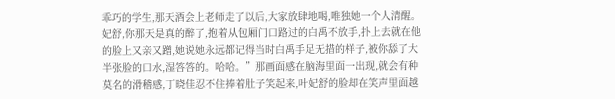乖巧的学生,那天酒会上老师走了以后,大家放肆地喝,唯独她一个人清醒。妃舒,你那天是真的醉了,抱着从包厢门口路过的白禹不放手,扑上去就在他的脸上又亲又蹭,她说她永远都记得当时白禹手足无措的样子,被你舔了大半张脸的口水,湿答答的。哈哈。”那画面感在脑海里面一出现,就会有种莫名的滑稽感,丁晓佳忍不住捧着肚子笑起来,叶妃舒的脸却在笑声里面越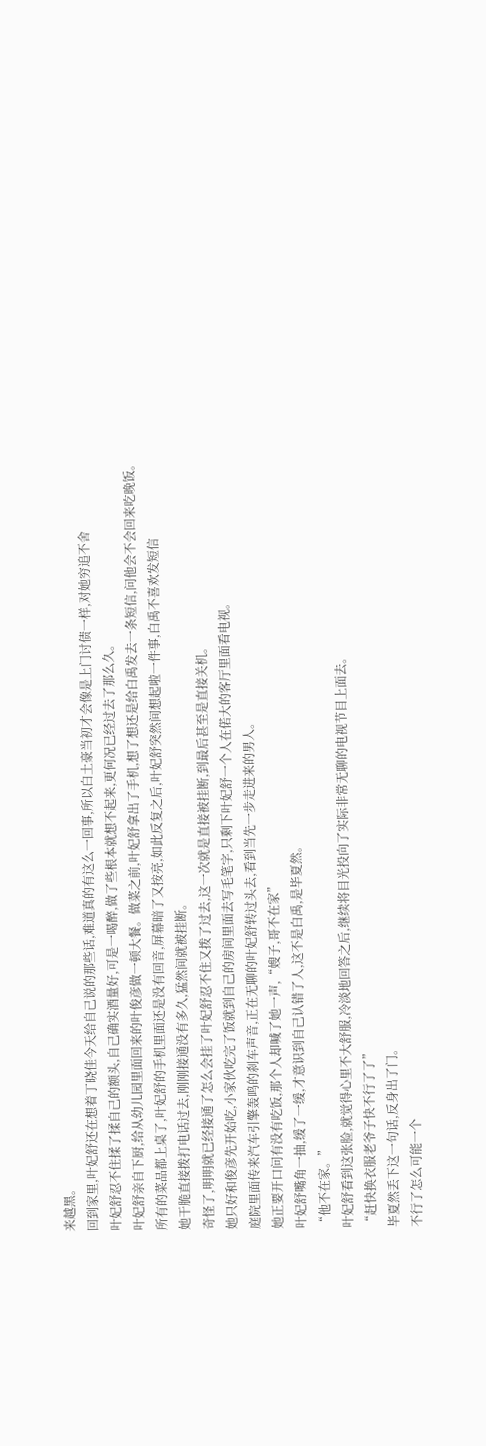来越黑。
回到家里,叶妃舒还在想着丁晓佳今天给自己说的那些话,难道真的有这么一回事,所以白土豪当初才会像是上门讨债一样,对她穷追不舍
叶妃舒忍不住揉了揉自己的额头,自己确实酒量好,可是一喝醉,做了些根本就想不起来,更何况已经过去了那么久。
叶妃舒亲自下厨,给从幼儿园里面回来的叶俊彦做一顿大餐。做菜之前,叶妃舒拿出了手机,想了想还是给白禹发去一条短信,问他会不会回来吃晚饭。
所有的菜品都上桌了,叶妃舒的手机里面还是没有回音,屏幕暗了又按亮,如此反复之后,叶妃舒突然间想起啦一件事,白禹不喜欢发短信
她干脆直接拨打电话过去,刚刚接通没有多久,猛然间就被挂断。
奇怪了,明明就已经接通了怎么会挂了叶妃舒忍不住又拨了过去,这一次就是直接被挂断,到最后甚至是直接关机。
她只好和俊彦先开始吃,小家伙吃完了饭就到自己的房间里面去写毛笔字,只剩下叶妃舒一个人在偌大的客厅里面看电视。
庭院里面传来汽车引擎轰鸣的刹车声音,正在无聊的叶妃舒转过头去,看到当先一步走进来的男人。
她正要开口问有没有吃饭,那个人却喊了她一声,“嫂子,哥不在家”
叶妃舒嘴角一抽,缓了一缓,才意识到自己认错了人,这不是白禹,是毕夏然。
“他不在家。”
叶妃舒看到这张脸,就觉得心里不大舒服,冷淡地回答之后,继续将目光投向了实际非常无聊的电视节目上面去。
“赶快换衣服老爷子快不行了了”
毕夏然丢下这一句话,反身出了门。
不行了怎么可能一个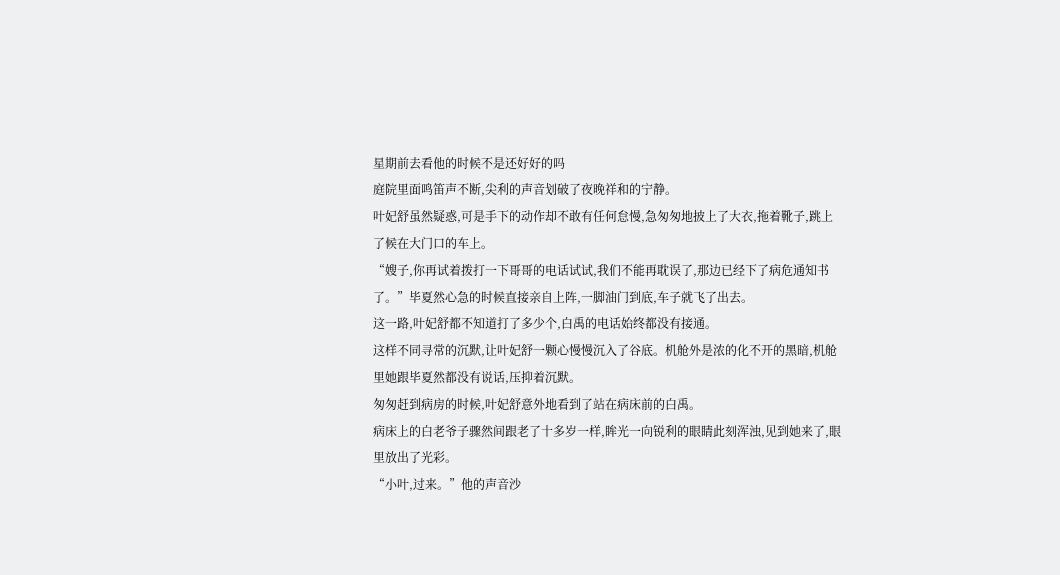星期前去看他的时候不是还好好的吗
庭院里面鸣笛声不断,尖利的声音划破了夜晚祥和的宁静。
叶妃舒虽然疑惑,可是手下的动作却不敢有任何怠慢,急匆匆地披上了大衣,拖着靴子,跳上了候在大门口的车上。
“嫂子,你再试着拨打一下哥哥的电话试试,我们不能再耽误了,那边已经下了病危通知书了。”毕夏然心急的时候直接亲自上阵,一脚油门到底,车子就飞了出去。
这一路,叶妃舒都不知道打了多少个,白禹的电话始终都没有接通。
这样不同寻常的沉默,让叶妃舒一颗心慢慢沉入了谷底。机舱外是浓的化不开的黑暗,机舱里她跟毕夏然都没有说话,压抑着沉默。
匆匆赶到病房的时候,叶妃舒意外地看到了站在病床前的白禹。
病床上的白老爷子骤然间跟老了十多岁一样,眸光一向锐利的眼睛此刻浑浊,见到她来了,眼里放出了光彩。
“小叶,过来。”他的声音沙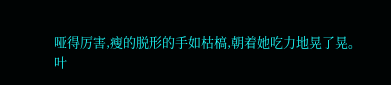哑得厉害,瘦的脱形的手如枯槁,朝着她吃力地晃了晃。
叶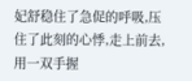妃舒稳住了急促的呼吸,压住了此刻的心悸,走上前去,用一双手握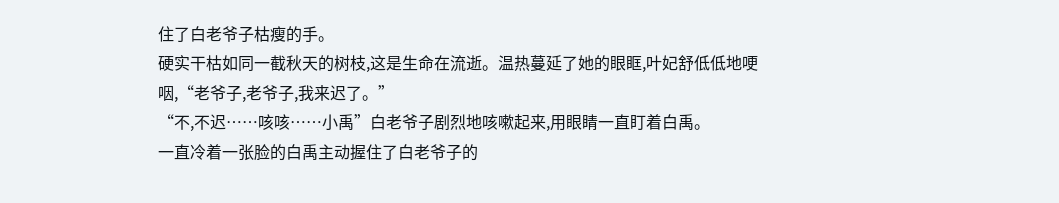住了白老爷子枯瘦的手。
硬实干枯如同一截秋天的树枝,这是生命在流逝。温热蔓延了她的眼眶,叶妃舒低低地哽咽,“老爷子,老爷子,我来迟了。”
“不,不迟……咳咳……小禹”白老爷子剧烈地咳嗽起来,用眼睛一直盯着白禹。
一直冷着一张脸的白禹主动握住了白老爷子的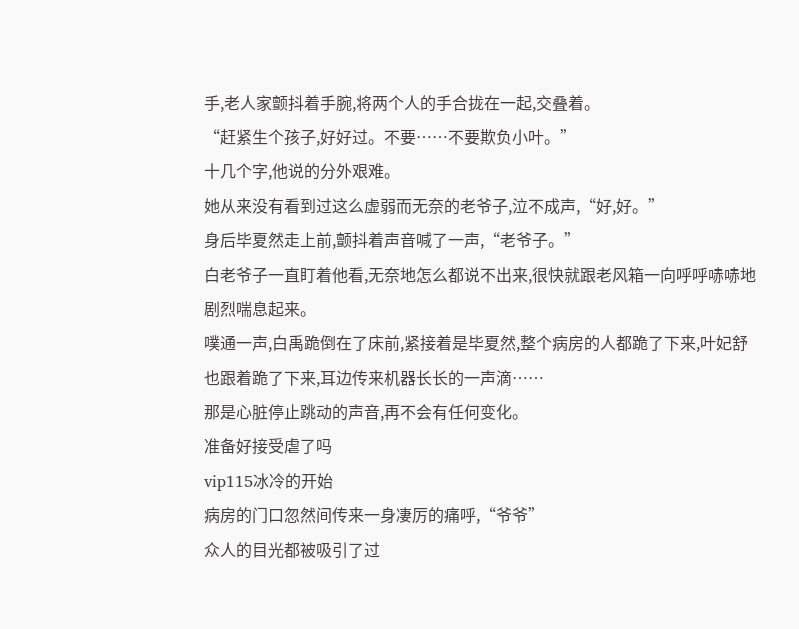手,老人家颤抖着手腕,将两个人的手合拢在一起,交叠着。
“赶紧生个孩子,好好过。不要……不要欺负小叶。”
十几个字,他说的分外艰难。
她从来没有看到过这么虚弱而无奈的老爷子,泣不成声,“好,好。”
身后毕夏然走上前,颤抖着声音喊了一声,“老爷子。”
白老爷子一直盯着他看,无奈地怎么都说不出来,很快就跟老风箱一向呼呼哧哧地剧烈喘息起来。
噗通一声,白禹跪倒在了床前,紧接着是毕夏然,整个病房的人都跪了下来,叶妃舒也跟着跪了下来,耳边传来机器长长的一声滴……
那是心脏停止跳动的声音,再不会有任何变化。
准备好接受虐了吗
vip115冰冷的开始
病房的门口忽然间传来一身凄厉的痛呼,“爷爷”
众人的目光都被吸引了过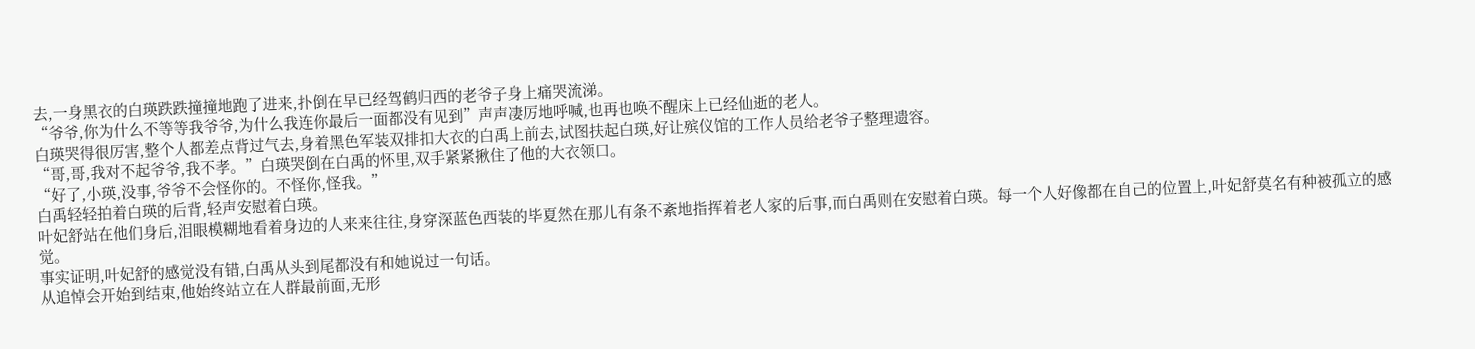去,一身黑衣的白瑛跌跌撞撞地跑了进来,扑倒在早已经驾鹤归西的老爷子身上痛哭流涕。
“爷爷,你为什么不等等我爷爷,为什么我连你最后一面都没有见到”声声凄厉地呼喊,也再也唤不醒床上已经仙逝的老人。
白瑛哭得很厉害,整个人都差点背过气去,身着黑色军装双排扣大衣的白禹上前去,试图扶起白瑛,好让殡仪馆的工作人员给老爷子整理遗容。
“哥,哥,我对不起爷爷,我不孝。”白瑛哭倒在白禹的怀里,双手紧紧揪住了他的大衣领口。
“好了,小瑛,没事,爷爷不会怪你的。不怪你,怪我。”
白禹轻轻拍着白瑛的后背,轻声安慰着白瑛。
叶妃舒站在他们身后,泪眼模糊地看着身边的人来来往往,身穿深蓝色西装的毕夏然在那儿有条不紊地指挥着老人家的后事,而白禹则在安慰着白瑛。每一个人好像都在自己的位置上,叶妃舒莫名有种被孤立的感觉。
事实证明,叶妃舒的感觉没有错,白禹从头到尾都没有和她说过一句话。
从追悼会开始到结束,他始终站立在人群最前面,无形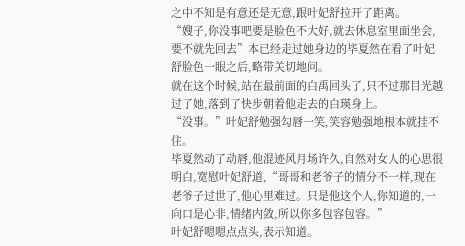之中不知是有意还是无意,跟叶妃舒拉开了距离。
“嫂子,你没事吧要是脸色不大好,就去休息室里面坐会,要不就先回去”本已经走过她身边的毕夏然在看了叶妃舒脸色一眼之后,略带关切地问。
就在这个时候,站在最前面的白禹回头了,只不过那目光越过了她,落到了快步朝着他走去的白瑛身上。
“没事。”叶妃舒勉强勾唇一笑,笑容勉强地根本就挂不住。
毕夏然动了动唇,他混迹风月场许久,自然对女人的心思很明白,宽慰叶妃舒道,“哥哥和老爷子的情分不一样,现在老爷子过世了,他心里难过。只是他这个人,你知道的,一向口是心非,情绪内敛,所以你多包容包容。”
叶妃舒嗯嗯点点头,表示知道。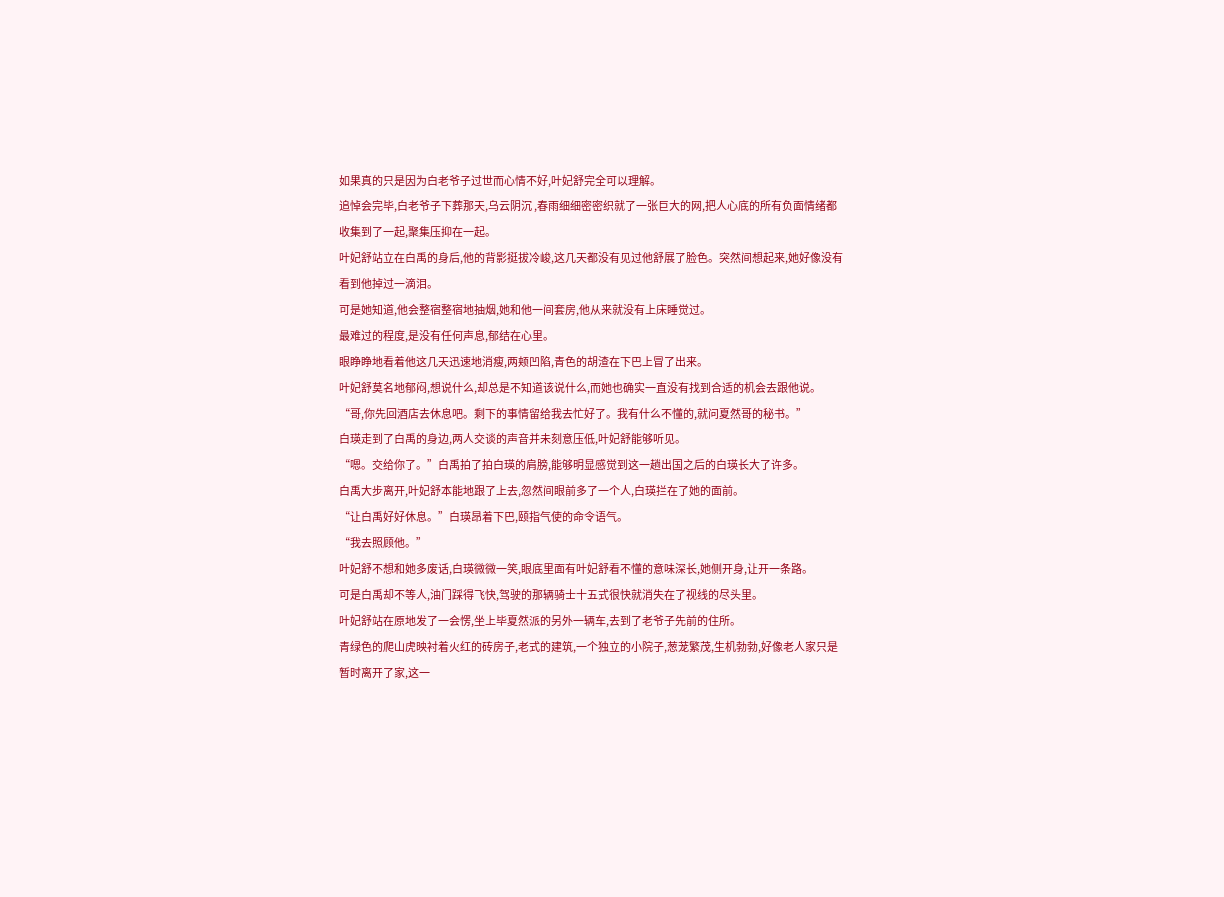如果真的只是因为白老爷子过世而心情不好,叶妃舒完全可以理解。
追悼会完毕,白老爷子下葬那天,乌云阴沉 ,春雨细细密密织就了一张巨大的网,把人心底的所有负面情绪都收集到了一起,聚集压抑在一起。
叶妃舒站立在白禹的身后,他的背影挺拔冷峻,这几天都没有见过他舒展了脸色。突然间想起来,她好像没有看到他掉过一滴泪。
可是她知道,他会整宿整宿地抽烟,她和他一间套房,他从来就没有上床睡觉过。
最难过的程度,是没有任何声息,郁结在心里。
眼睁睁地看着他这几天迅速地消瘦,两颊凹陷,青色的胡渣在下巴上冒了出来。
叶妃舒莫名地郁闷,想说什么,却总是不知道该说什么,而她也确实一直没有找到合适的机会去跟他说。
“哥,你先回酒店去休息吧。剩下的事情留给我去忙好了。我有什么不懂的,就问夏然哥的秘书。”
白瑛走到了白禹的身边,两人交谈的声音并未刻意压低,叶妃舒能够听见。
“嗯。交给你了。”白禹拍了拍白瑛的肩膀,能够明显感觉到这一趟出国之后的白瑛长大了许多。
白禹大步离开,叶妃舒本能地跟了上去,忽然间眼前多了一个人,白瑛拦在了她的面前。
“让白禹好好休息。”白瑛昂着下巴,颐指气使的命令语气。
“我去照顾他。”
叶妃舒不想和她多废话,白瑛微微一笑,眼底里面有叶妃舒看不懂的意味深长,她侧开身,让开一条路。
可是白禹却不等人,油门踩得飞快,驾驶的那辆骑士十五式很快就消失在了视线的尽头里。
叶妃舒站在原地发了一会愣,坐上毕夏然派的另外一辆车,去到了老爷子先前的住所。
青绿色的爬山虎映衬着火红的砖房子,老式的建筑,一个独立的小院子,葱茏繁茂,生机勃勃,好像老人家只是暂时离开了家,这一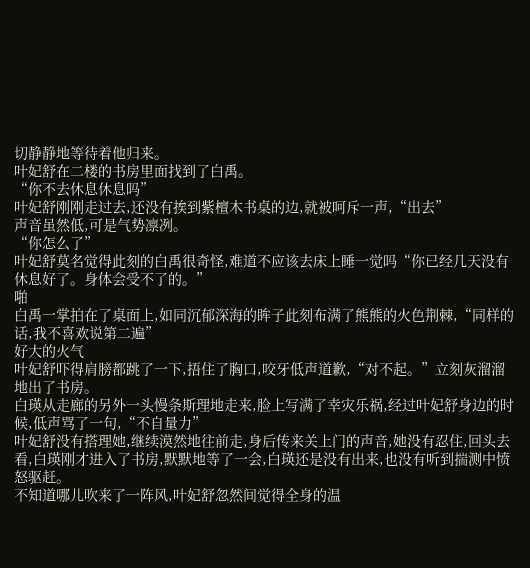切静静地等待着他归来。
叶妃舒在二楼的书房里面找到了白禹。
“你不去休息休息吗”
叶妃舒刚刚走过去,还没有挨到紫檀木书桌的边,就被呵斥一声,“出去”
声音虽然低,可是气势凛冽。
“你怎么了”
叶妃舒莫名觉得此刻的白禹很奇怪,难道不应该去床上睡一觉吗“你已经几天没有休息好了。身体会受不了的。”
啪
白禹一掌拍在了桌面上,如同沉郁深海的眸子此刻布满了熊熊的火色荆棘,“同样的话,我不喜欢说第二遍”
好大的火气
叶妃舒吓得肩膀都跳了一下,捂住了胸口,咬牙低声道歉,“对不起。”立刻灰溜溜地出了书房。
白瑛从走廊的另外一头慢条斯理地走来,脸上写满了幸灾乐祸,经过叶妃舒身边的时候,低声骂了一句,“不自量力”
叶妃舒没有搭理她,继续漠然地往前走,身后传来关上门的声音,她没有忍住,回头去看,白瑛刚才进入了书房,默默地等了一会,白瑛还是没有出来,也没有听到揣测中愤怒驱赶。
不知道哪儿吹来了一阵风,叶妃舒忽然间觉得全身的温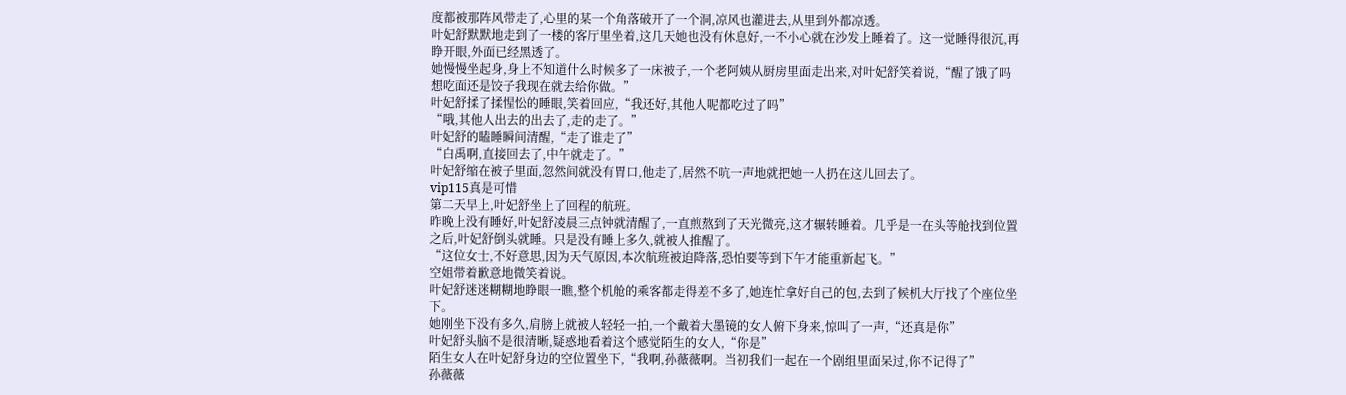度都被那阵风带走了,心里的某一个角落破开了一个洞,凉风也灌进去,从里到外都凉透。
叶妃舒默默地走到了一楼的客厅里坐着,这几天她也没有休息好,一不小心就在沙发上睡着了。这一觉睡得很沉,再睁开眼,外面已经黑透了。
她慢慢坐起身,身上不知道什么时候多了一床被子,一个老阿姨从厨房里面走出来,对叶妃舒笑着说,“醒了饿了吗想吃面还是饺子我现在就去给你做。”
叶妃舒揉了揉惺忪的睡眼,笑着回应,“我还好,其他人呢都吃过了吗”
“哦,其他人出去的出去了,走的走了。”
叶妃舒的瞌睡瞬间清醒,“走了谁走了”
“白禹啊,直接回去了,中午就走了。”
叶妃舒缩在被子里面,忽然间就没有胃口,他走了,居然不吭一声地就把她一人扔在这儿回去了。
vip115真是可惜
第二天早上,叶妃舒坐上了回程的航班。
昨晚上没有睡好,叶妃舒凌晨三点钟就清醒了,一直煎熬到了天光微亮,这才辗转睡着。几乎是一在头等舱找到位置之后,叶妃舒倒头就睡。只是没有睡上多久,就被人推醒了。
“这位女士,不好意思,因为天气原因,本次航班被迫降落,恐怕要等到下午才能重新起飞。”
空姐带着歉意地微笑着说。
叶妃舒迷迷糊糊地睁眼一瞧,整个机舱的乘客都走得差不多了,她连忙拿好自己的包,去到了候机大厅找了个座位坐下。
她刚坐下没有多久,肩膀上就被人轻轻一拍,一个戴着大墨镜的女人俯下身来,惊叫了一声,“还真是你”
叶妃舒头脑不是很清晰,疑惑地看着这个感觉陌生的女人,“你是”
陌生女人在叶妃舒身边的空位置坐下,“我啊,孙薇薇啊。当初我们一起在一个剧组里面呆过,你不记得了”
孙薇薇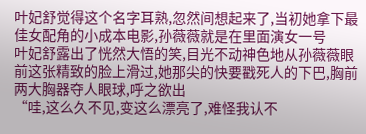叶妃舒觉得这个名字耳熟,忽然间想起来了,当初她拿下最佳女配角的小成本电影,孙薇薇就是在里面演女一号
叶妃舒露出了恍然大悟的笑,目光不动神色地从孙薇薇眼前这张精致的脸上滑过,她那尖的快要戳死人的下巴,胸前两大胸器夺人眼球,呼之欲出
“哇,这么久不见,变这么漂亮了,难怪我认不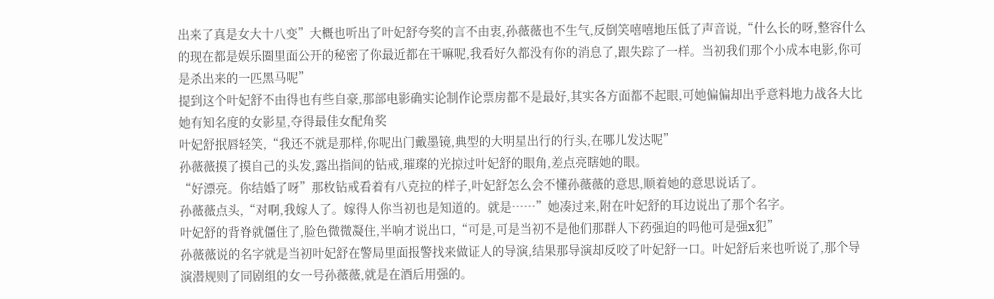出来了真是女大十八变”大概也听出了叶妃舒夸奖的言不由衷,孙薇薇也不生气,反倒笑嘻嘻地压低了声音说,“什么长的呀,整容什么的现在都是娱乐圈里面公开的秘密了你最近都在干嘛呢,我看好久都没有你的消息了,跟失踪了一样。当初我们那个小成本电影,你可是杀出来的一匹黑马呢”
提到这个叶妃舒不由得也有些自豪,那部电影确实论制作论票房都不是最好,其实各方面都不起眼,可她偏偏却出乎意料地力战各大比她有知名度的女影星,夺得最佳女配角奖
叶妃舒抿唇轻笑,“我还不就是那样,你呢出门戴墨镜,典型的大明星出行的行头,在哪儿发达呢”
孙薇薇摸了摸自己的头发,露出指间的钻戒,璀璨的光掠过叶妃舒的眼角,差点亮瞎她的眼。
“好漂亮。你结婚了呀”那枚钻戒看着有八克拉的样子,叶妃舒怎么会不懂孙薇薇的意思,顺着她的意思说话了。
孙薇薇点头,“对啊,我嫁人了。嫁得人你当初也是知道的。就是……”她凑过来,附在叶妃舒的耳边说出了那个名字。
叶妃舒的背脊就僵住了,脸色微微凝住,半响才说出口,“可是,可是当初不是他们那群人下药强迫的吗他可是强x犯”
孙薇薇说的名字就是当初叶妃舒在警局里面报警找来做证人的导演,结果那导演却反咬了叶妃舒一口。叶妃舒后来也听说了,那个导演潜规则了同剧组的女一号孙薇薇,就是在酒后用强的。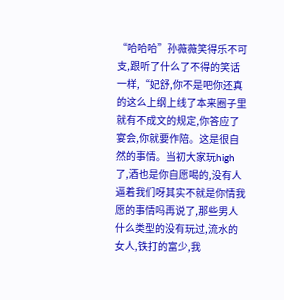“哈哈哈”孙薇薇笑得乐不可支,跟听了什么了不得的笑话一样,“妃舒,你不是吧你还真的这么上纲上线了本来圈子里就有不成文的规定,你答应了宴会,你就要作陪。这是很自然的事情。当初大家玩high了,酒也是你自愿喝的,没有人逼着我们呀其实不就是你情我愿的事情吗再说了,那些男人什么类型的没有玩过,流水的女人,铁打的富少,我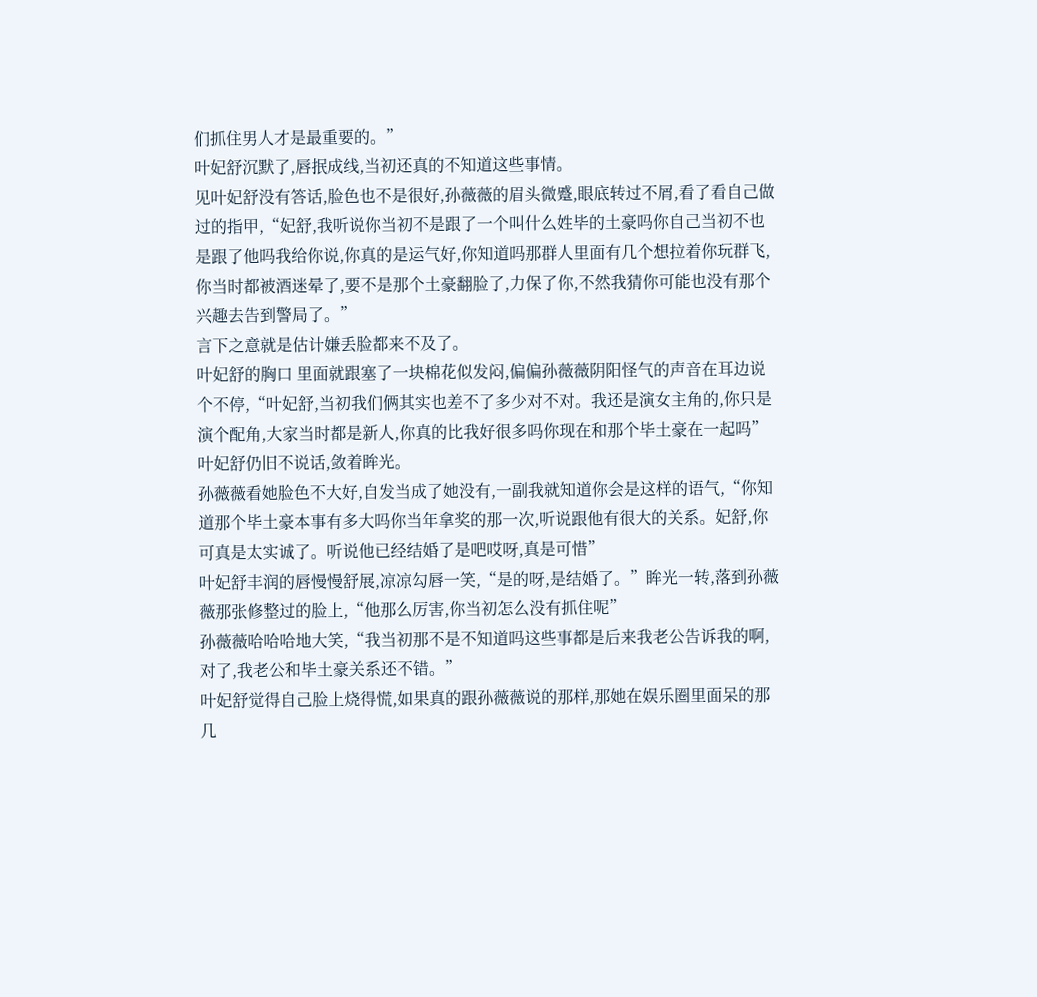们抓住男人才是最重要的。”
叶妃舒沉默了,唇抿成线,当初还真的不知道这些事情。
见叶妃舒没有答话,脸色也不是很好,孙薇薇的眉头微蹙,眼底转过不屑,看了看自己做过的指甲,“妃舒,我听说你当初不是跟了一个叫什么姓毕的土豪吗你自己当初不也是跟了他吗我给你说,你真的是运气好,你知道吗那群人里面有几个想拉着你玩群飞,你当时都被酒迷晕了,要不是那个土豪翻脸了,力保了你,不然我猜你可能也没有那个兴趣去告到警局了。”
言下之意就是估计嫌丢脸都来不及了。
叶妃舒的胸口 里面就跟塞了一块棉花似发闷,偏偏孙薇薇阴阳怪气的声音在耳边说个不停,“叶妃舒,当初我们俩其实也差不了多少对不对。我还是演女主角的,你只是演个配角,大家当时都是新人,你真的比我好很多吗你现在和那个毕土豪在一起吗”
叶妃舒仍旧不说话,敛着眸光。
孙薇薇看她脸色不大好,自发当成了她没有,一副我就知道你会是这样的语气,“你知道那个毕土豪本事有多大吗你当年拿奖的那一次,听说跟他有很大的关系。妃舒,你可真是太实诚了。听说他已经结婚了是吧哎呀,真是可惜”
叶妃舒丰润的唇慢慢舒展,凉凉勾唇一笑,“是的呀,是结婚了。”眸光一转,落到孙薇薇那张修整过的脸上,“他那么厉害,你当初怎么没有抓住呢”
孙薇薇哈哈哈地大笑,“我当初那不是不知道吗这些事都是后来我老公告诉我的啊,对了,我老公和毕土豪关系还不错。”
叶妃舒觉得自己脸上烧得慌,如果真的跟孙薇薇说的那样,那她在娱乐圈里面呆的那几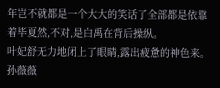年岂不就都是一个大大的笑话了全部都是依靠着毕夏然,不对,是白禹在背后操纵。
叶妃舒无力地闭上了眼睛,露出疲惫的神色来。孙薇薇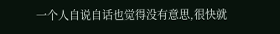一个人自说自话也觉得没有意思,很快就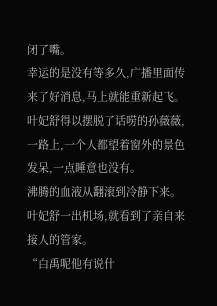闭了嘴。
幸运的是没有等多久,广播里面传来了好消息,马上就能重新起飞。
叶妃舒得以摆脱了话唠的孙薇薇,一路上,一个人都望着窗外的景色发呆,一点睡意也没有。
沸腾的血液从翻滚到冷静下来。叶妃舒一出机场,就看到了亲自来接人的管家。
“白禹呢他有说什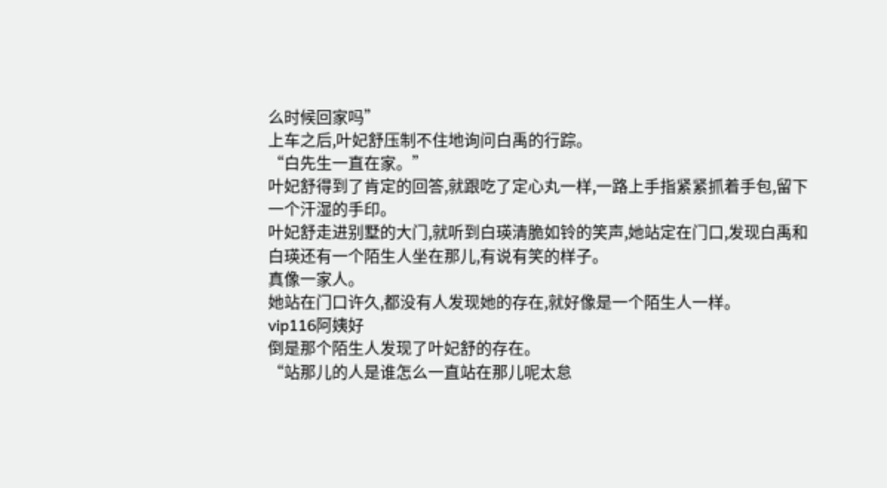么时候回家吗”
上车之后,叶妃舒压制不住地询问白禹的行踪。
“白先生一直在家。”
叶妃舒得到了肯定的回答,就跟吃了定心丸一样,一路上手指紧紧抓着手包,留下一个汗湿的手印。
叶妃舒走进别墅的大门,就听到白瑛清脆如铃的笑声,她站定在门口,发现白禹和白瑛还有一个陌生人坐在那儿,有说有笑的样子。
真像一家人。
她站在门口许久,都没有人发现她的存在,就好像是一个陌生人一样。
vip116阿姨好
倒是那个陌生人发现了叶妃舒的存在。
“站那儿的人是谁怎么一直站在那儿呢太怠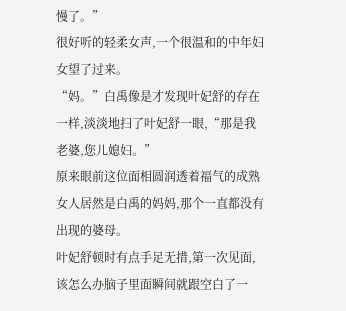慢了。”
很好听的轻柔女声,一个很温和的中年妇女望了过来。
“妈。”白禹像是才发现叶妃舒的存在一样,淡淡地扫了叶妃舒一眼,“那是我老婆,您儿媳妇。”
原来眼前这位面相圆润透着福气的成熟女人居然是白禹的妈妈,那个一直都没有出现的婆母。
叶妃舒顿时有点手足无措,第一次见面,该怎么办脑子里面瞬间就跟空白了一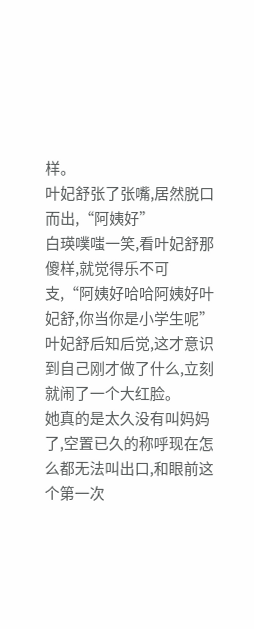样。
叶妃舒张了张嘴,居然脱口而出,“阿姨好”
白瑛噗嗤一笑,看叶妃舒那傻样,就觉得乐不可支,“阿姨好哈哈阿姨好叶妃舒,你当你是小学生呢”
叶妃舒后知后觉,这才意识到自己刚才做了什么,立刻就闹了一个大红脸。
她真的是太久没有叫妈妈了,空置已久的称呼现在怎么都无法叫出口,和眼前这个第一次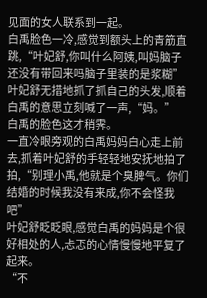见面的女人联系到一起。
白禹脸色一冷,感觉到额头上的青筋直跳,“叶妃舒,你叫什么阿姨,叫妈脑子还没有带回来吗脑子里装的是浆糊”
叶妃舒无措地抓了抓自己的头发,顺着白禹的意思立刻喊了一声,“妈。”
白禹的脸色这才稍霁。
一直冷眼旁观的白禹妈妈白心走上前去,抓着叶妃舒的手轻轻地安抚地拍了拍,“别理小禹,他就是个臭脾气。你们结婚的时候我没有来成,你不会怪我吧”
叶妃舒眨眨眼,感觉白禹的妈妈是个很好相处的人,忐忑的心情慢慢地平复了起来。
“不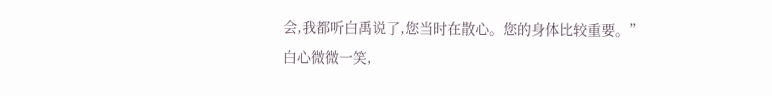会,我都听白禹说了,您当时在散心。您的身体比较重要。”
白心微微一笑,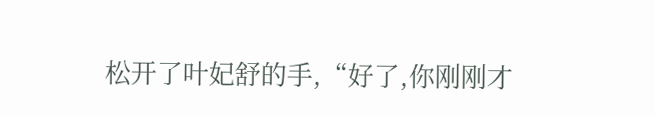松开了叶妃舒的手,“好了,你刚刚才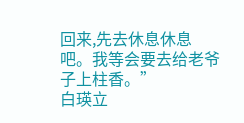回来,先去休息休息吧。我等会要去给老爷子上柱香。”
白瑛立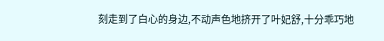刻走到了白心的身边,不动声色地挤开了叶妃舒,十分乖巧地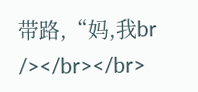带路,“妈,我br /></br></br>